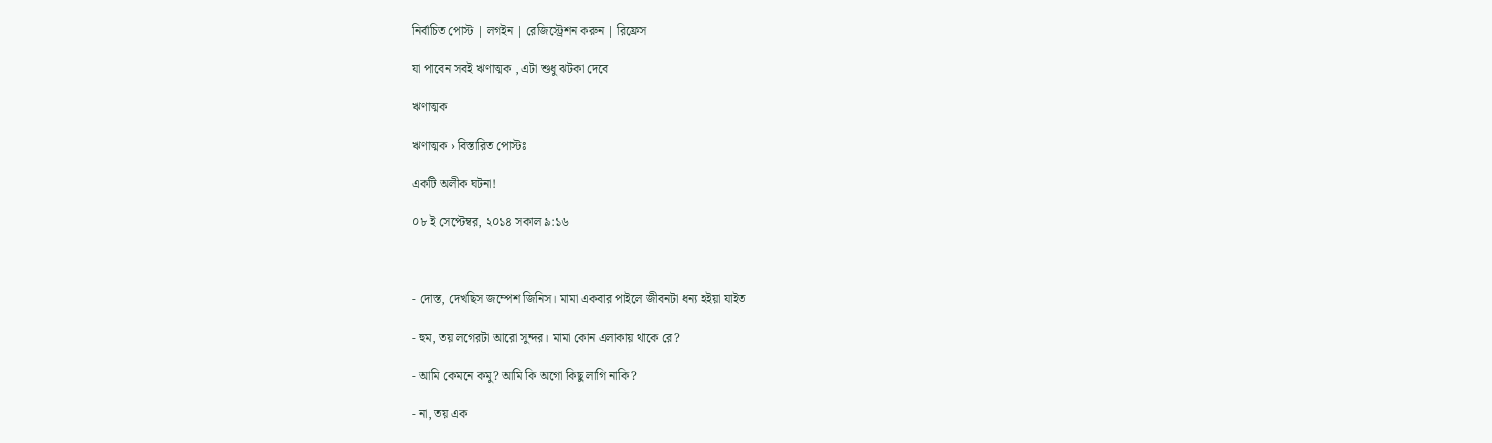নির্বাচিত পোস্ট | লগইন | রেজিস্ট্রেশন করুন | রিফ্রেস

যা পাবেন সবই ঋণাত্মক , এটা শুধু ঝটকা দেবে

ঋণাত্মক

ঋণাত্মক › বিস্তারিত পোস্টঃ

একটি অলীক ঘটনা!

০৮ ই সেপ্টেম্বর, ২০১৪ সকাল ৯:১৬



- দোস্ত, দেখছিস জম্পেশ জিনিস। মামা একবার পাইলে জীবনটা ধন্য হইয়া যাইত

- হুম, তয় লগেরটা আরো সুন্দর। মামা কোন এলাকায় থাকে রে?

- আমি কেমনে কমু? আমি কি অগো কিছু লাগি নাকি?

- না, তয় এক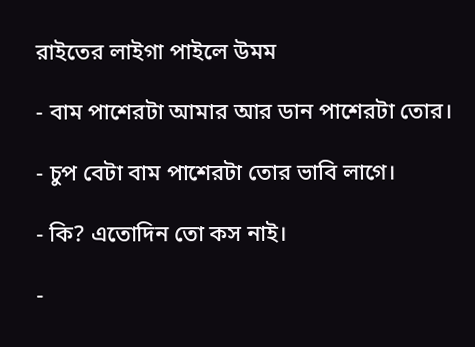রাইতের লাইগা পাইলে উমম

- বাম পাশেরটা আমার আর ডান পাশেরটা তোর।

- চুপ বেটা বাম পাশেরটা তোর ভাবি লাগে।

- কি? এতোদিন তো কস নাই।

-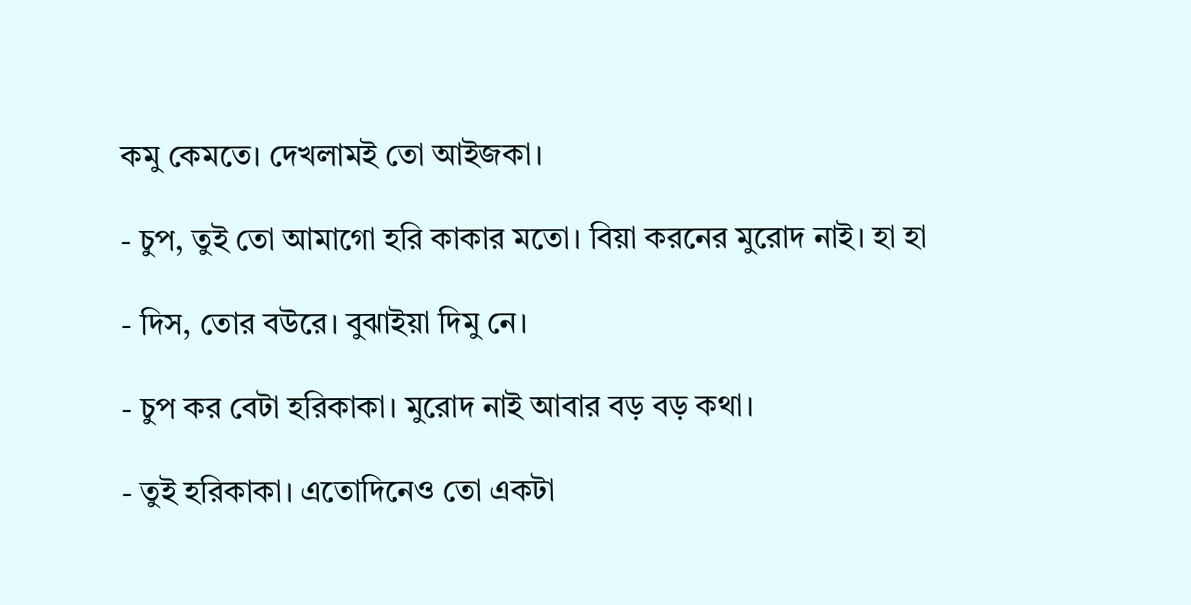কমু কেমতে। দেখলামই তো আইজকা।

- চুপ, তুই তো আমাগো হরি কাকার মতো। বিয়া করনের মুরোদ নাই। হা হা

- দিস, তোর বউরে। বুঝাইয়া দিমু নে।

- চুপ কর বেটা হরিকাকা। মুরোদ নাই আবার বড় বড় কথা।

- তুই হরিকাকা। এতোদিনেও তো একটা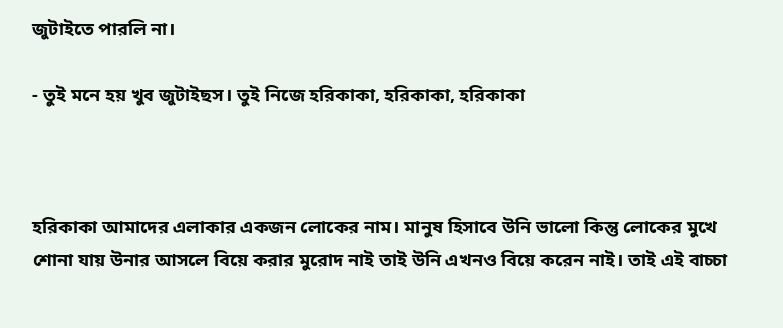জুটাইতে পারলি না।

- তুই মনে হয় খুব জুটাইছস। তুই নিজে হরিকাকা, হরিকাকা, হরিকাকা



হরিকাকা আমাদের এলাকার একজন লোকের নাম। মানুষ হিসাবে উনি ভালো কিন্তু লোকের মুখে শোনা যায় উনার আসলে বিয়ে করার মুরোদ নাই তাই উনি এখনও বিয়ে করেন নাই। তাই এই বাচ্চা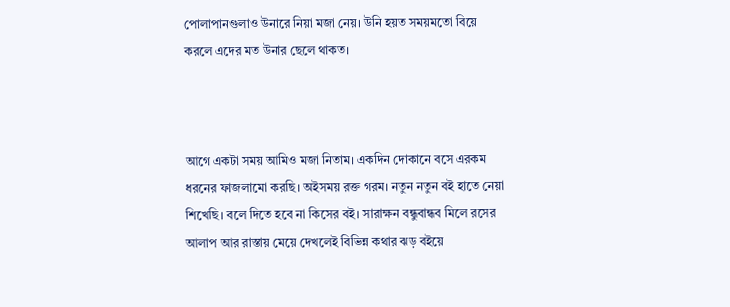পোলাপানগুলাও উনারে নিয়া মজা নেয়। উনি হয়ত সময়মতো বিয়ে করলে এদের মত উনার ছেলে থাকত।



আগে একটা সময় আমিও মজা নিতাম। একদিন দোকানে বসে এরকম ধরনের ফাজলামো করছি। অইসময় রক্ত গরম। নতুন নতুন বই হাতে নেয়া শিখেছি। বলে দিতে হবে না কিসের বই। সারাক্ষন বন্ধুবান্ধব মিলে রসের আলাপ আর রাস্তায় মেয়ে দেখলেই বিভিন্ন কথার ঝড় বইয়ে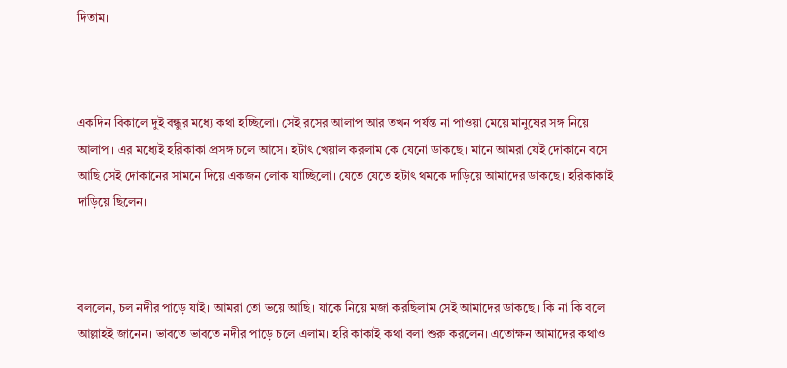দিতাম।



একদিন বিকালে দুই বন্ধুর মধ্যে কথা হচ্ছিলো। সেই রসের আলাপ আর তখন পর্যন্ত না পাওয়া মেয়ে মানুষের সঙ্গ নিয়ে আলাপ। এর মধ্যেই হরিকাকা প্রসঙ্গ চলে আসে। হটাৎ খেয়াল করলাম কে যেনো ডাকছে। মানে আমরা যেই দোকানে বসে আছি সেই দোকানের সামনে দিয়ে একজন লোক যাচ্ছিলো। যেতে যেতে হটাৎ থমকে দাড়িয়ে আমাদের ডাকছে। হরিকাকাই দাড়িয়ে ছিলেন।



বললেন, চল নদীর পাড়ে যাই। আমরা তো ভয়ে আছি। যাকে নিয়ে মজা করছিলাম সেই আমাদের ডাকছে। কি না কি বলে আল্লাহই জানেন। ভাবতে ভাবতে নদীর পাড়ে চলে এলাম। হরি কাকাই কথা বলা শুরু করলেন। এতোক্ষন আমাদের কথাও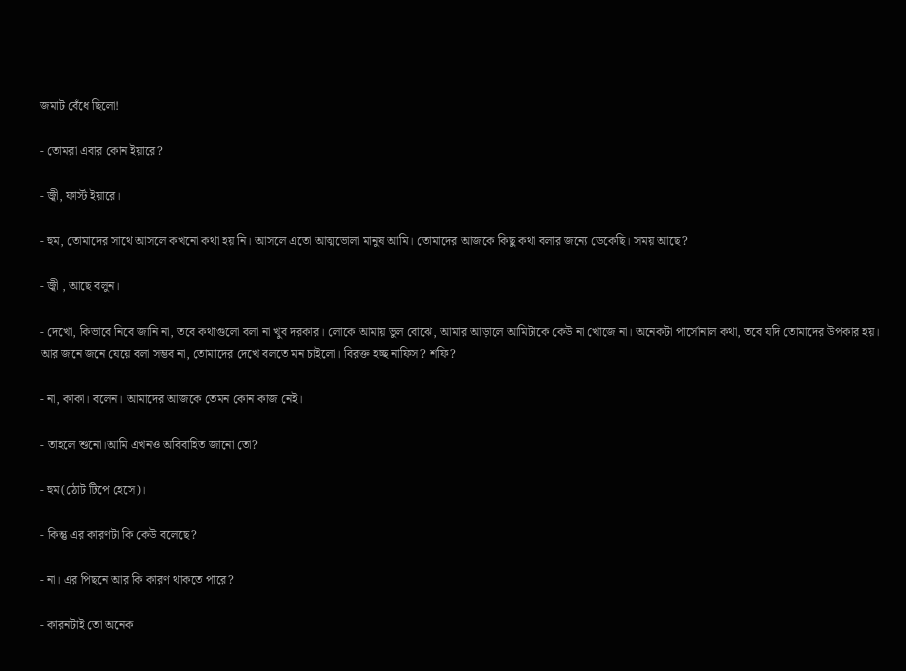জমাট বেঁধে ছিলো!

- তোমরা এবার কোন ইয়ারে?

- জ্বী, ফার্স্ট ইয়ারে।

- হুম, তোমাদের সাথে আসলে কখনো কথা হয় নি। আসলে এতো আত্মভোলা মানুষ আমি। তোমাদের আজকে কিছু কথা বলার জন্যে ডেকেছি। সময় আছে?

- জ্বী , আছে বলুন।

- দেখো, কিভাবে নিবে জানি না, তবে কথাগুলো বলা না খুব দরকার। লোকে আমায় ভুল বোঝে, আমার আড়ালে আমিটাকে কেউ না খোজে না। অনেকটা পার্সোনাল কথা, তবে যদি তোমাদের উপকার হয়। আর জনে জনে যেয়ে বলা সম্ভব না, তোমাদের দেখে বলতে মন চাইলো। বিরক্ত হচ্ছ নাফিস? শফি?

- না, কাকা। বলেন। আমাদের আজকে তেমন কোন কাজ নেই।

- তাহলে শুনো।আমি এখনও অবিবাহিত জানো তো?

- হুম(ঠোট টিপে হেসে)।

- কিন্তু এর কারণটা কি কেউ বলেছে?

- না। এর পিছনে আর কি কারণ থাকতে পারে?

- কারনটাই তো অনেক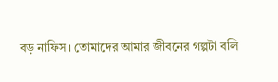বড় নাফিস। তোমাদের আমার জীবনের গল্পটা বলি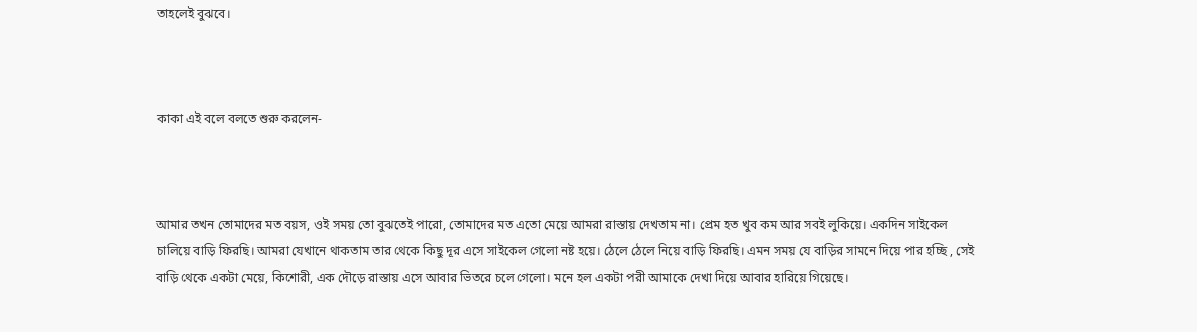তাহলেই বুঝবে।



কাকা এই বলে বলতে শুরু করলেন-



আমার তখন তোমাদের মত বয়স, ওই সময় তো বুঝতেই পারো, তোমাদের মত এতো মেয়ে আমরা রাস্তায় দেখতাম না। প্রেম হত খুব কম আর সবই লুকিয়ে। একদিন সাইকেল চালিয়ে বাড়ি ফিরছি। আমরা যেখানে থাকতাম তার থেকে কিছু দূর এসে সাইকেল গেলো নষ্ট হয়ে। ঠেলে ঠেলে নিয়ে বাড়ি ফিরছি। এমন সময় যে বাড়ির সামনে দিয়ে পার হচ্ছি , সেই বাড়ি থেকে একটা মেয়ে, কিশোরী, এক দৌড়ে রাস্তায় এসে আবার ভিতরে চলে গেলো। মনে হল একটা পরী আমাকে দেখা দিয়ে আবার হারিয়ে গিয়েছে।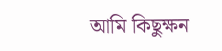আমি কিছুক্ষন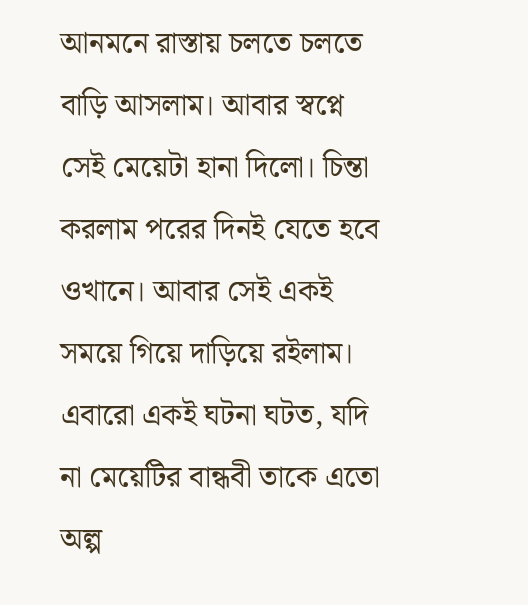আনমনে রাস্তায় চলতে চলতে বাড়ি আসলাম। আবার স্বপ্নে সেই মেয়েটা হানা দিলো। চিন্তা করলাম পরের দিনই যেতে হবে ওখানে। আবার সেই একই সময়ে গিয়ে দাড়িয়ে রইলাম। এবারো একই ঘটনা ঘটত, যদি না মেয়েটির বান্ধবী তাকে এতো অল্প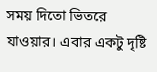সময় দিতো ভিতরে যাওয়ার। এবার একটু দৃষ্টি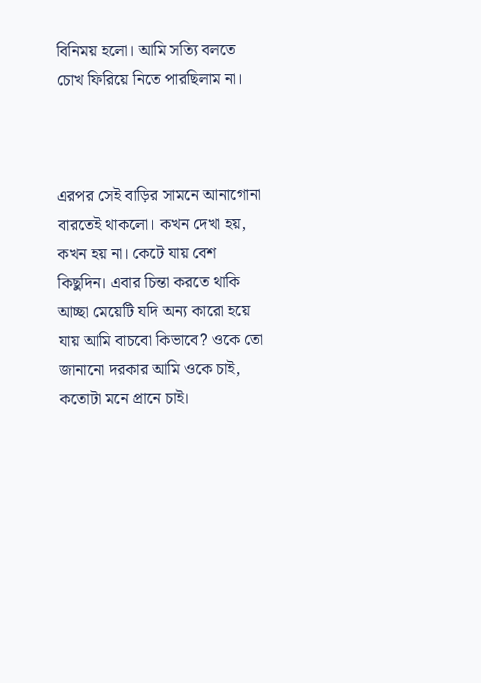বিনিময় হলো। আমি সত্যি বলতে চোখ ফিরিয়ে নিতে পারছিলাম না।



এরপর সেই বাড়ির সামনে আনাগোনা বারতেই থাকলো। কখন দেখা হয়, কখন হয় না। কেটে যায় বেশ কিছুদিন। এবার চিন্তা করতে থাকি আচ্ছা মেয়েটি যদি অন্য কারো হয়ে যায় আমি বাচবো কিভাবে? ওকে তো জানানো দরকার আমি ওকে চাই, কতোটা মনে প্রানে চাই।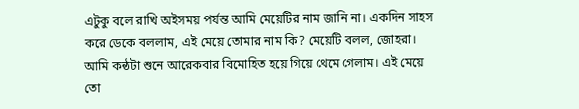এটুকু বলে রাখি অইসময় পর্যন্ত আমি মেয়েটির নাম জানি না। একদিন সাহস করে ডেকে বললাম, এই মেয়ে তোমার নাম কি? মেয়েটি বলল, জোহরা। আমি কন্ঠটা শুনে আরেকবার বিমোহিত হয়ে গিয়ে থেমে গেলাম। এই মেয়ে তো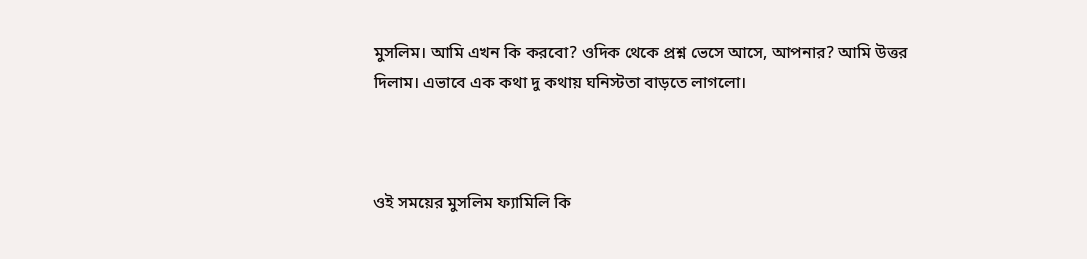মুসলিম। আমি এখন কি করবো? ওদিক থেকে প্রশ্ন ভেসে আসে, আপনার? আমি উত্তর দিলাম। এভাবে এক কথা দু কথায় ঘনিস্টতা বাড়তে লাগলো।



ওই সময়ের মুসলিম ফ্যামিলি কি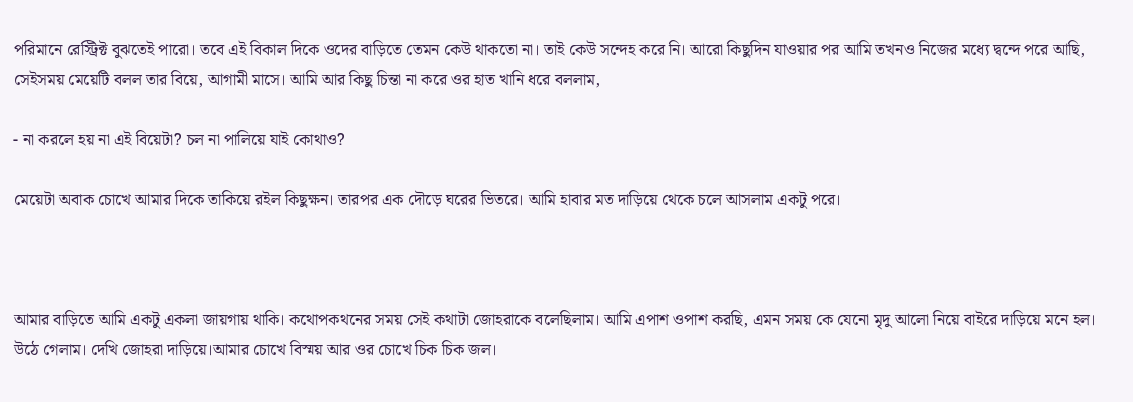পরিমানে রেস্ট্রিক্ট বুঝতেই পারো। তবে এই বিকাল দিকে ওদের বাড়িতে তেমন কেউ থাকতো না। তাই কেউ সন্দেহ করে নি। আরো কিছুদিন যাওয়ার পর আমি তখনও নিজের মধ্যে দ্বন্দে পরে আছি, সেইসময় মেয়েটি বলল তার বিয়ে, আগামী মাসে। আমি আর কিছু চিন্তা না করে ওর হাত খানি ধরে বললাম,

- না করলে হয় না এই বিয়েটা? চল না পালিয়ে যাই কোথাও?

মেয়েটা অবাক চোখে আমার দিকে তাকিয়ে রইল কিছুক্ষন। তারপর এক দৌড়ে ঘরের ভিতরে। আমি হাবার মত দাড়িয়ে থেকে চলে আসলাম একটু পরে।



আমার বাড়িতে আমি একটু একলা জায়গায় থাকি। কথোপকথনের সময় সেই কথাটা জোহরাকে বলেছিলাম। আমি এপাশ ওপাশ করছি, এমন সময় কে যেনো মৃদু আলো নিয়ে বাইরে দাড়িয়ে মনে হল। উঠে গেলাম। দেখি জোহরা দাড়িয়ে।আমার চোখে বিস্ময় আর ওর চোখে চিক চিক জল।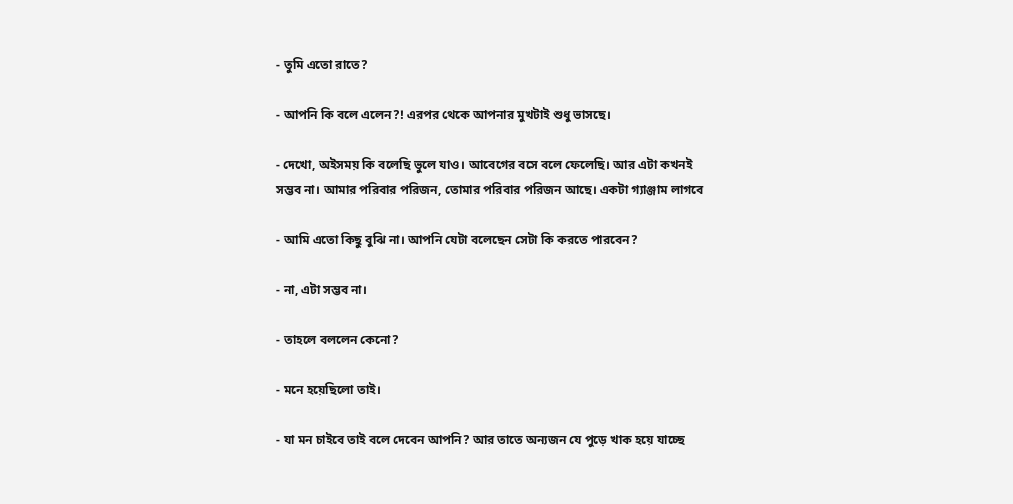- তুমি এতো রাতে?

- আপনি কি বলে এলেন?! এরপর থেকে আপনার মুখটাই শুধু ভাসছে।

- দেখো, অইসময় কি বলেছি ভুলে যাও। আবেগের বসে বলে ফেলেছি। আর এটা কখনই সম্ভব না। আমার পরিবার পরিজন, তোমার পরিবার পরিজন আছে। একটা গ্যাঞ্জাম লাগবে

- আমি এতো কিছু বুঝি না। আপনি যেটা বলেছেন সেটা কি করতে পারবেন?

- না, এটা সম্ভব না।

- তাহলে বললেন কেনো?

- মনে হয়েছিলো তাই।

- যা মন চাইবে তাই বলে দেবেন আপনি? আর তাতে অন্যজন যে পুড়ে খাক হয়ে যাচ্ছে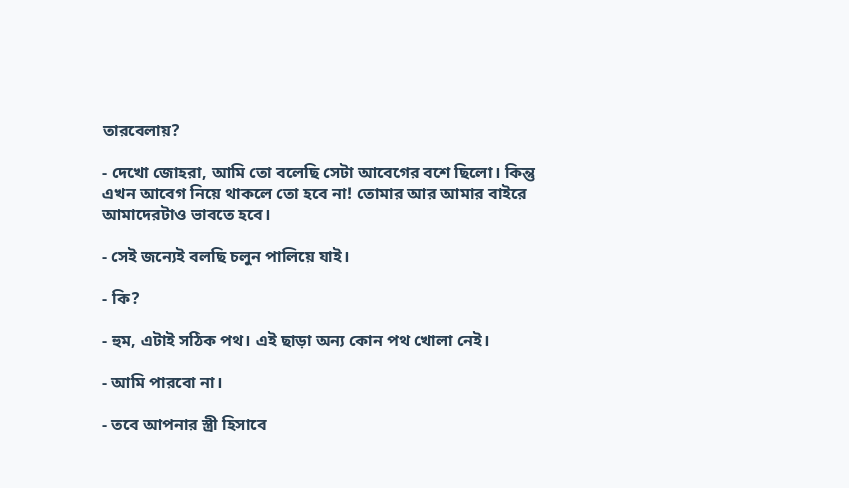তারবেলায়?

- দেখো জোহরা, আমি তো বলেছি সেটা আবেগের বশে ছিলো। কিন্তু এখন আবেগ নিয়ে থাকলে তো হবে না! তোমার আর আমার বাইরে আমাদেরটাও ভাবতে হবে।

- সেই জন্যেই বলছি চলুন পালিয়ে যাই।

- কি?

- হুম, এটাই সঠিক পথ। এই ছাড়া অন্য কোন পথ খোলা নেই।

- আমি পারবো না।

- তবে আপনার স্ত্রী হিসাবে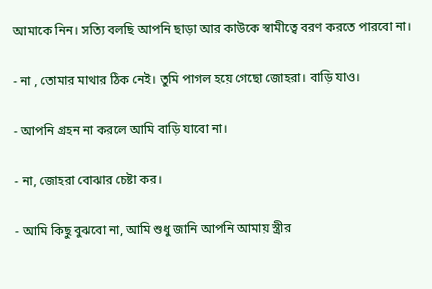আমাকে নিন। সত্যি বলছি আপনি ছাড়া আর কাউকে স্বামীত্বে বরণ করতে পারবো না।

- না , তোমার মাথার ঠিক নেই। তুমি পাগল হয়ে গেছো জোহরা। বাড়ি যাও।

- আপনি গ্রহন না করলে আমি বাড়ি যাবো না।

- না, জোহরা বোঝার চেষ্টা কর।

- আমি কিছু বুঝবো না, আমি শুধু জানি আপনি আমায় স্ত্রীর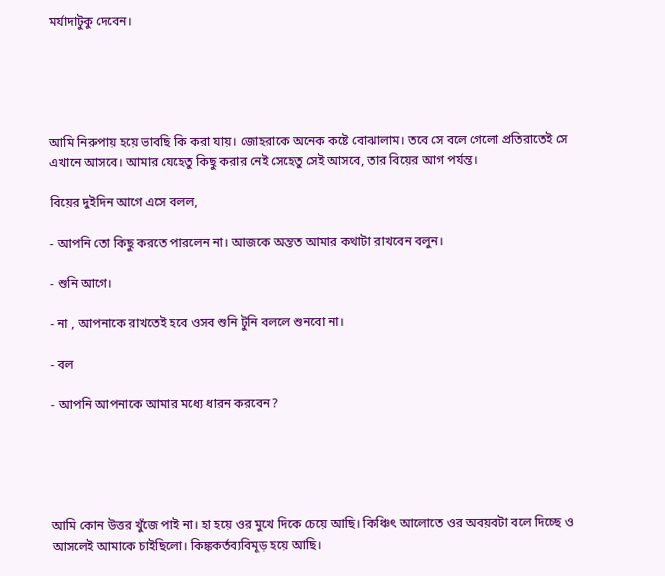মর্যাদাটুকু দেবেন।





আমি নিরুপায় হয়ে ভাবছি কি করা যায়। জোহরাকে অনেক কষ্টে বোঝালাম। তবে সে বলে গেলো প্রতিরাতেই সে এখানে আসবে। আমার যেহেতু কিছু করার নেই সেহেতু সেই আসবে, তার বিয়ের আগ পর্যন্ত।

বিয়ের দুইদিন আগে এসে বলল,

- আপনি তো কিছু করতে পারলেন না। আজকে অন্তত আমার কথাটা রাখবেন বলুন।

- শুনি আগে।

- না , আপনাকে রাখতেই হবে ওসব শুনি টুনি বললে শুনবো না।

- বল

- আপনি আপনাকে আমার মধ্যে ধারন করবেন?





আমি কোন উত্তর খুঁজে পাই না। হা হয়ে ওর মুখে দিকে চেয়ে আছি। কিঞ্চিৎ আলোতে ওর অবয়বটা বলে দিচ্ছে ও আসলেই আমাকে চাইছিলো। কিঙ্ককর্তব্যবিমূড় হয়ে আছি।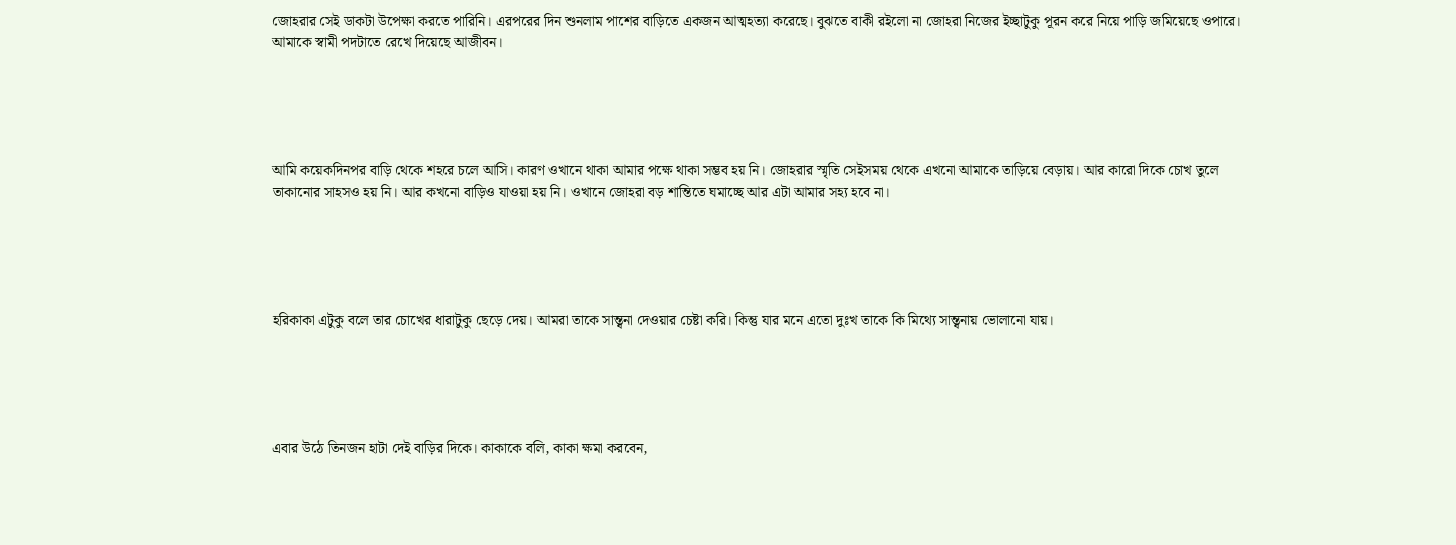জোহরার সেই ডাকটা উপেক্ষা করতে পারিনি। এরপরের দিন শুনলাম পাশের বাড়িতে একজন আত্মহত্যা করেছে। বুঝতে বাকী রইলো না জোহরা নিজের ইচ্ছাটুকু পূরন করে নিয়ে পাড়ি জমিয়েছে ওপারে। আমাকে স্বামী পদটাতে রেখে দিয়েছে আজীবন।





আমি কয়েকদিনপর বাড়ি থেকে শহরে চলে আসি। কারণ ওখানে থাকা আমার পক্ষে থাকা সম্ভব হয় নি। জোহরার স্মৃতি সেইসময় থেকে এখনো আমাকে তাড়িয়ে বেড়ায়। আর কারো দিকে চোখ তুলে তাকানোর সাহসও হয় নি। আর কখনো বাড়িও যাওয়া হয় নি। ওখানে জোহরা বড় শান্তিতে ঘমাচ্ছে আর এটা আমার সহ্য হবে না।





হরিকাকা এটুকু বলে তার চোখের ধারাটুকু ছেড়ে দেয়। আমরা তাকে সান্ত্বনা দেওয়ার চেষ্টা করি। কিন্তু যার মনে এতো দুঃখ তাকে কি মিথ্যে সান্ত্বনায় ভোলানো যায়।





এবার উঠে তিনজন হাটা দেই বাড়ির দিকে। কাকাকে বলি, কাকা ক্ষমা করবেন,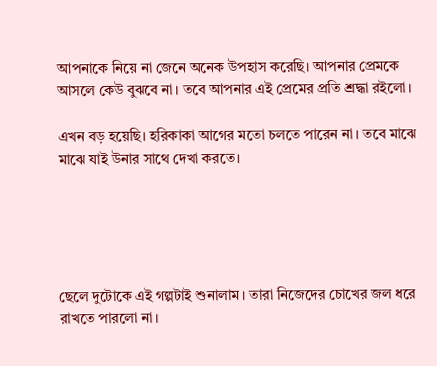আপনাকে নিয়ে না জেনে অনেক উপহাস করেছি। আপনার প্রেমকে আসলে কেউ বুঝবে না। তবে আপনার এই প্রেমের প্রতি শ্রদ্ধা রইলো।

এখন বড় হয়েছি। হরিকাকা আগের মতো চলতে পারেন না। তবে মাঝে মাঝে যাই উনার সাথে দেখা করতে।





ছেলে দুটোকে এই গল্পটাই শুনালাম। তারা নিজেদের চোখের জল ধরে রাখতে পারলো না।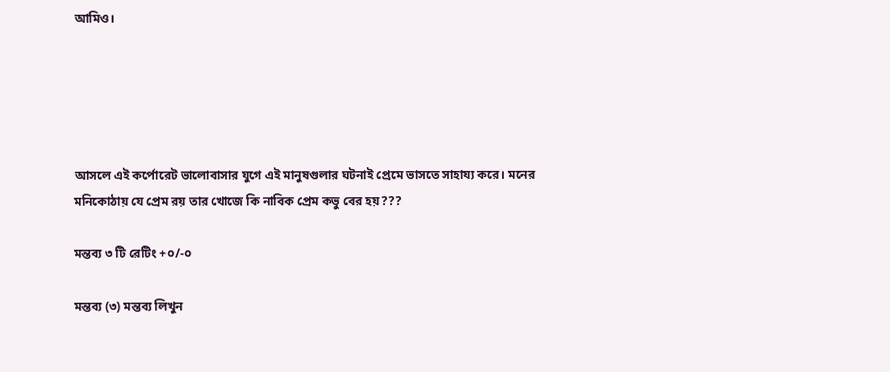আমিও।





আসলে এই কর্পোরেট ভালোবাসার যুগে এই মানুষগুলার ঘটনাই প্রেমে ভাসতে সাহায্য করে। মনের মনিকোঠায় যে প্রেম রয় তার খোজে কি নাবিক প্রেম কভু বের হয়???

মন্তব্য ৩ টি রেটিং +০/-০

মন্তব্য (৩) মন্তব্য লিখুন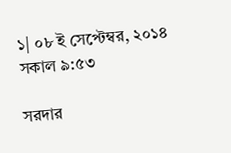১| ০৮ ই সেপ্টেম্বর, ২০১৪ সকাল ৯:৫৩

সরদার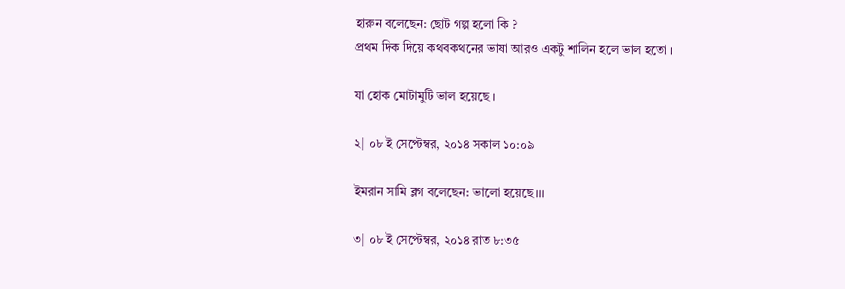হারুন বলেছেন: ছোট গল্প হলো কি ?
প্রথম দিক দিয়ে কথবকথনের ভাষা আরও একটু শালিন হলে ভাল হতো ।

যা হোক মোটামুটি ভাল হয়েছে ।

২| ০৮ ই সেপ্টেম্বর, ২০১৪ সকাল ১০:০৯

ইমরান সামি ব্লগ বলেছেন: ভালো হয়েছে।।।

৩| ০৮ ই সেপ্টেম্বর, ২০১৪ রাত ৮:৩৫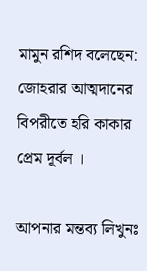মামুন রশিদ বলেছেন: জোহরার আত্মদানের বিপরীতে হরি কাকার প্রেম দূর্বল ।

আপনার মন্তব্য লিখুনঃ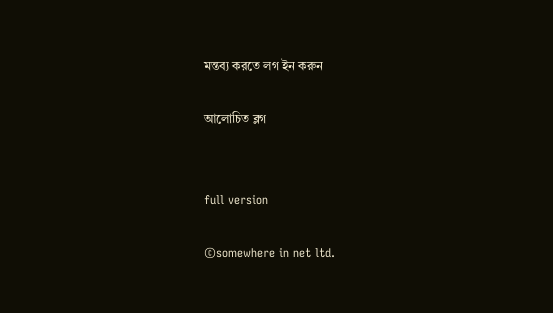মন্তব্য করতে লগ ইন করুন

আলোচিত ব্লগ


full version

©somewhere in net ltd.